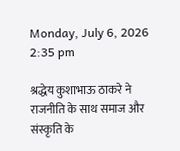Monday, July 6, 2026 2:35 pm

श्रद्धेय कुशाभाऊ ठाकरे ने राजनीति के साथ समाज और संस्कृति के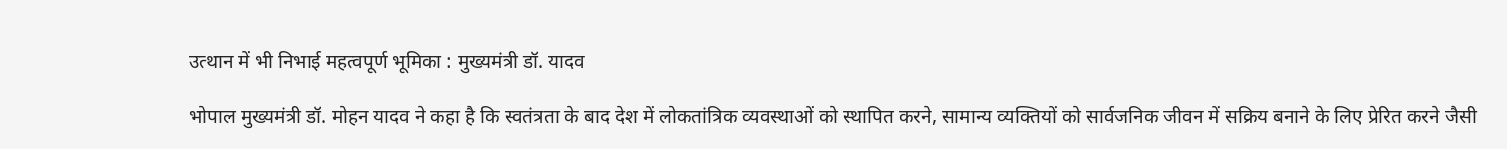उत्थान में भी निभाई महत्वपूर्ण भूमिका : मुख्यमंत्री डॉ. यादव

भोपाल मुख्यमंत्री डॉ. मोहन यादव ने कहा है कि स्वतंत्रता के बाद देश में लोकतांत्रिक व्यवस्थाओं को स्थापित करने, सामान्य व्यक्तियों को सार्वजनिक जीवन में सक्रिय बनाने के लिए प्रेरित करने जैसी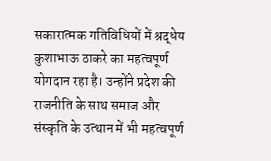सकारात्मक गतिविधियों में श्रद्धेय कुशाभाऊ ठाकरे का महत्वपूर्ण योगदान रहा है। उन्होंने प्रदेश की राजनीति के साथ समाज और संस्कृति के उत्थान में भी महत्वपूर्ण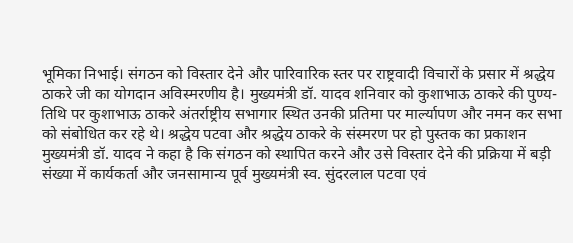भूमिका निभाई। संगठन को विस्तार देने और पारिवारिक स्तर पर राष्ट्रवादी विचारों के प्रसार में श्रद्धेय ठाकरे जी का योगदान अविस्मरणीय है। मुख्यमंत्री डॉ. यादव शनिवार को कुशाभाऊ ठाकरे की पुण्य-तिथि पर कुशाभाऊ ठाकरे अंतर्राष्ट्रीय सभागार स्थित उनकी प्रतिमा पर मार्ल्यापण और नमन कर सभा को संबोधित कर रहे थे। श्रद्धेय पटवा और श्रद्धेय ठाकरे के संस्मरण पर हो पुस्तक का प्रकाशन मुख्यमंत्री डॉ. यादव ने कहा है कि संगठन को स्थापित करने और उसे विस्तार देने की प्रक्रिया में बड़ी संख्या में कार्यकर्ता और जनसामान्य पूर्व मुख्यमंत्री स्व. सुंदरलाल पटवा एवं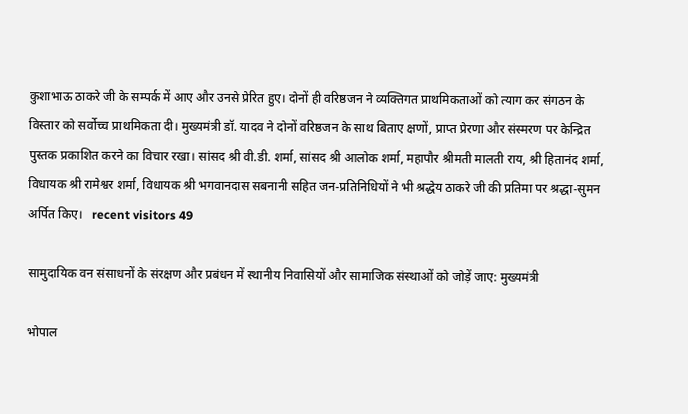कुशाभाऊ ठाकरे जी के सम्पर्क में आए और उनसे प्रेरित हुए। दोनों ही वरिष्ठजन ने व्यक्तिगत प्राथमिकताओं को त्याग कर संगठन के विस्तार को सर्वोच्च प्राथमिकता दी। मुख्यमंत्री डॉ. यादव ने दोनों वरिष्ठजन के साथ बिताए क्षणों, प्राप्त प्रेरणा और संस्मरण पर केन्द्रित पुस्तक प्रकाशित करने का विचार रखा। सांसद श्री वी.डी. शर्मा, सांसद श्री आलोक शर्मा, महापौर श्रीमती मालती राय, श्री हितानंद शर्मा, विधायक श्री रामेश्वर शर्मा, विधायक श्री भगवानदास सबनानी सहित जन-प्रतिनिधियों ने भी श्रद्धेय ठाकरे जी की प्रतिमा पर श्रद्धा-सुमन अर्पित किए।   recent visitors 49

सामुदायिक वन संसाधनों के संरक्षण और प्रबंधन में स्थानीय निवासियों और सामाजिक संस्थाओं को जोड़ें जाए: मुख्यमंत्री

भोपाल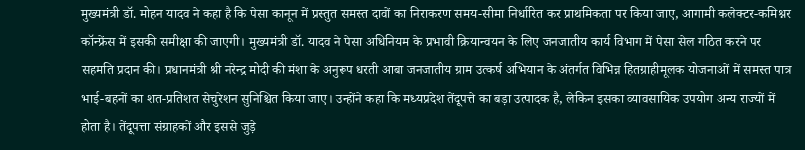मुख्यमंत्री डॉ. मोहन यादव ने कहा है कि पेसा कानून में प्रस्तुत समस्त दावों का निराकरण समय-सीमा निर्धारित कर प्राथमिकता पर किया जाए, आगामी कलेक्टर-कमिश्नर कॉन्फ्रेंस में इसकी समीक्षा की जाएगी। मुख्यमंत्री डॉ. यादव ने पेसा अधिनियम के प्रभावी क्रियान्वयन के लिए जनजातीय कार्य विभाग में पेसा सेल गठित करने पर सहमति प्रदान की। प्रधानमंत्री श्री नरेन्द्र मोदी की मंशा के अनुरूप धरती आबा जनजातीय ग्राम उत्कर्ष अभियान के अंतर्गत विभिन्न हितग्राहीमूलक योजनाओं में समस्त पात्र भाई-बहनों का शत-प्रतिशत सेचुरेशन सुनिश्चित किया जाए। उन्होंने कहा कि मध्यप्रदेश तेंदूपत्ते का बड़ा उत्पादक है, लेकिन इसका व्यावसायिक उपयोग अन्य राज्यों में होता है। तेंदूपत्ता संग्राहकों और इससे जुड़े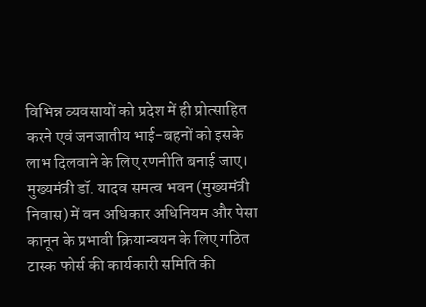विभिन्न व्यवसायों को प्रदेश में ही प्रोत्साहित करने एवं जनजातीय भाई-बहनों को इसके लाभ दिलवाने के लिए रणनीति बनाई जाए। मुख्यमंत्री डॉ. यादव समत्व भवन (मुख्यमंत्री निवास) में वन अधिकार अधिनियम और पेसा कानून के प्रभावी क्रियान्वयन के लिए गठित टास्क फोर्स की कार्यकारी समिति की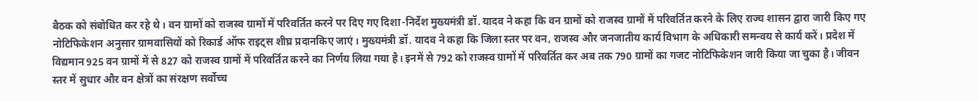बैठक को संबोधित कर रहे थे। वन ग्रामों को राजस्व ग्रामों में परिवर्तित करने पर दिए गए दिशा-निर्देश मुख्यमंत्री डॉ. यादव ने कहा कि वन ग्रामों को राजस्व ग्रामों में परिवर्तित करने के लिए राज्य शासन द्वारा जारी किए गए नोटिफिकेशन अनुसार ग्रामवासियों को रिकार्ड ऑफ राइट्स शीघ्र प्रदानकिए जाएं। मुख्यमंत्री डॉ. यादव ने कहा कि जिला स्तर पर वन, राजस्व और जनजातीय कार्य विभाग के अधिकारी समन्वय से कार्य करें। प्रदेश में विद्यमान 925 वन ग्रामों में से 827 को राजस्व ग्रामों में परिवर्तित करने का निर्णय लिया गया है। इनमें से 792 को राजस्व ग्रामों में परिवर्तित कर अब तक 790 ग्रामों का गजट नोटिफिकेशन जारी किया जा चुका है। जीवन स्तर में सुधार और वन क्षेत्रों का संरक्षण सर्वोच्च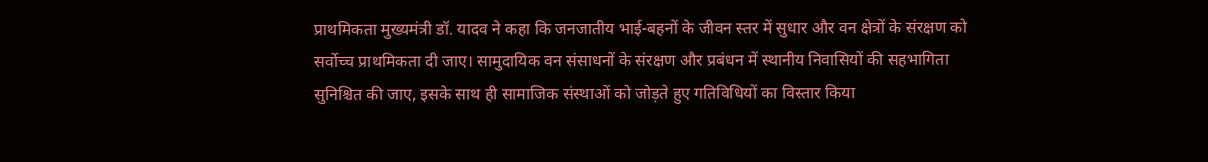प्राथमिकता मुख्यमंत्री डॉ. यादव ने कहा कि जनजातीय भाई-बहनों के जीवन स्तर में सुधार और वन क्षेत्रों के संरक्षण को सर्वोच्च प्राथमिकता दी जाए। सामुदायिक वन संसाधनों के संरक्षण और प्रबंधन में स्थानीय निवासियों की सहभागिता सुनिश्चित की जाए, इसके साथ ही सामाजिक संस्थाओं को जोड़ते हुए गतिविधियों का विस्तार किया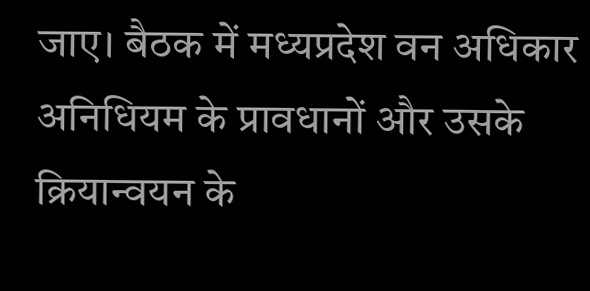जाए। बैठक में मध्यप्रदेश वन अधिकार अनिधियम के प्रावधानों और उसके क्रियान्वयन के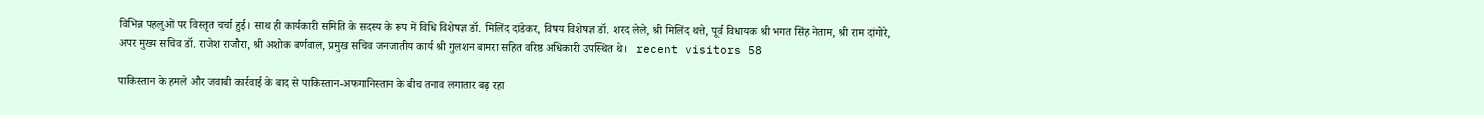विभिन्न पहलुओं पर विस्तृत चर्चा हुई। साथ ही कार्यकारी समिति के सदस्य के रूप में विधि विशेषज्ञ डॉ. मिलिंद दांडेकर, विषय विशेषज्ञ डॉ. शरद लेले, श्री मिलिंद थत्ते, पूर्व विधायक श्री भगत सिंह नेताम, श्री राम दांगोरे, अपर मुख्य सचिव डॉ. राजेश राजौरा, श्री अशोक बर्णवाल, प्रमुख सचिव जनजातीय कार्य श्री गुलशन बामरा सहित वरिष्ठ अधिकारी उपस्थित थे।   recent visitors 58

पाकिस्तान के हमले और जवाबी कार्रवाई के बाद से पाकिस्तान-अफगानिस्तान के बीच तनाव लगातार बढ़ रहा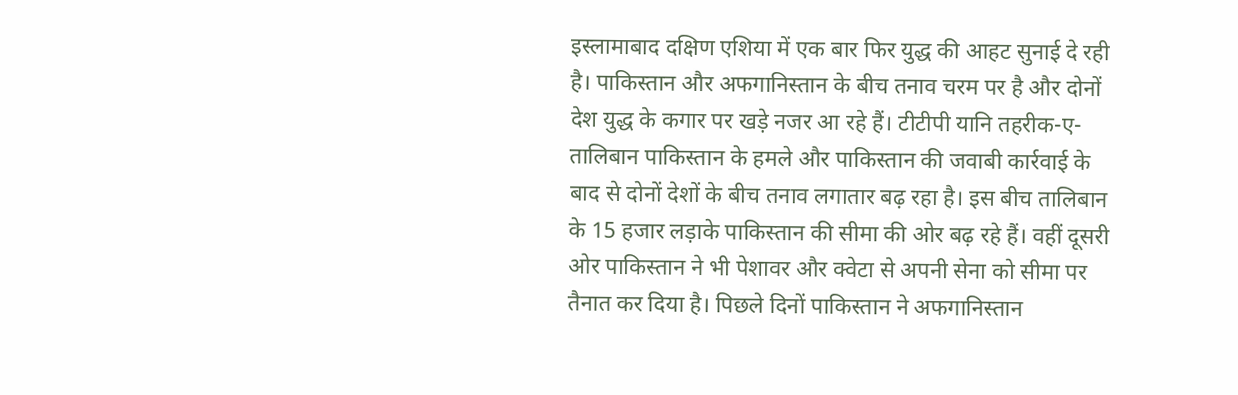इस्लामाबाद दक्षिण एशिया में एक बार फिर युद्ध की आहट सुनाई दे रही है। पाकिस्तान और अफगानिस्तान के बीच तनाव चरम पर है और दोनों देश युद्ध के कगार पर खड़े नजर आ रहे हैं। टीटीपी यानि तहरीक-ए-तालिबान पाकिस्तान के हमले और पाकिस्तान की जवाबी कार्रवाई के बाद से दोनों देशों के बीच तनाव लगातार बढ़ रहा है। इस बीच तालिबान के 15 हजार लड़ाके पाकिस्तान की सीमा की ओर बढ़ रहे हैं। वहीं दूसरी ओर पाकिस्तान ने भी पेशावर और क्वेटा से अपनी सेना को सीमा पर तैनात कर दिया है। पिछले दिनों पाकिस्तान ने अफगानिस्तान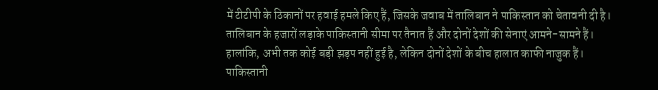में टीटीपी के ठिकानों पर हवाई हमले किए हैं, जिसके जवाब में तालिबान ने पाकिस्तान को चेतावनी दी है। तालिबान के हजारों लड़ाके पाकिस्तानी सीमा पर तैनात हैं और दोनों देशों की सेनाएं आमने-सामने हैं। हालांकि, अभी तक कोई बड़ी झड़प नहीं हुई है, लेकिन दोनों देशों के बीच हालात काफी नाजुक हैं। पाकिस्तानी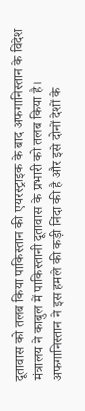दूतावास को तलब किया पाकिस्तान की एयरस्ट्राइक के बाद अफगानिस्तान के विदेश मंत्रालय ने काबुल में पाकिस्तानी दूतावास के प्रभारी को तलब किया है। अफगानिस्तान ने इस हमले की कड़ी निंदा की है और इसे दोनों देशों के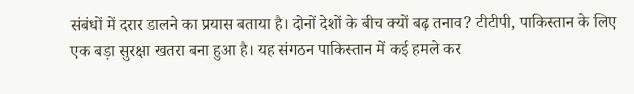संबंधों में दरार डालने का प्रयास बताया है। दोनों देशों के बीच क्यों बढ़ तनाव? टीटीपी, पाकिस्तान के लिए एक बड़ा सुरक्षा खतरा बना हुआ है। यह संगठन पाकिस्तान में कई हमले कर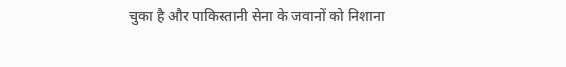चुका है और पाकिस्तानी सेना के जवानों को निशाना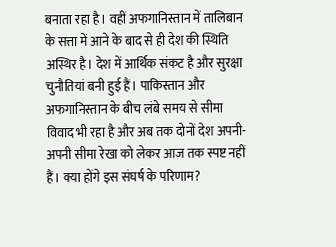बनाता रहा है। वहीं अफगानिस्तान में तालिबान के सत्ता में आने के बाद से ही देश की स्थिति अस्थिर है। देश में आर्थिक संकट है और सुरक्षा चुनौतियां बनी हुई हैं। पाकिस्तान और अफगानिस्तान के बीच लंबे समय से सीमा विवाद भी रहा है और अब तक दोनों देश अपनी-अपनी सीमा रेखा को लेकर आज तक स्पष्ट नहीं हैं। क्या होंगे इस संघर्ष के परिणाम?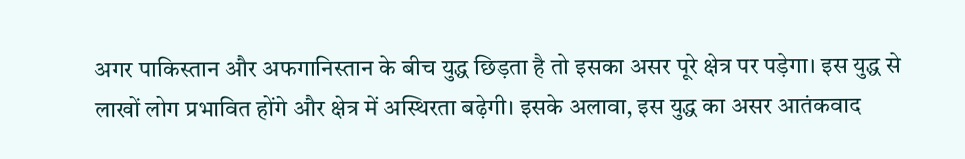अगर पाकिस्तान और अफगानिस्तान के बीच युद्ध छिड़ता है तो इसका असर पूरे क्षेत्र पर पड़ेगा। इस युद्ध से लाखों लोग प्रभावित होंगे और क्षेत्र में अस्थिरता बढ़ेगी। इसके अलावा, इस युद्ध का असर आतंकवाद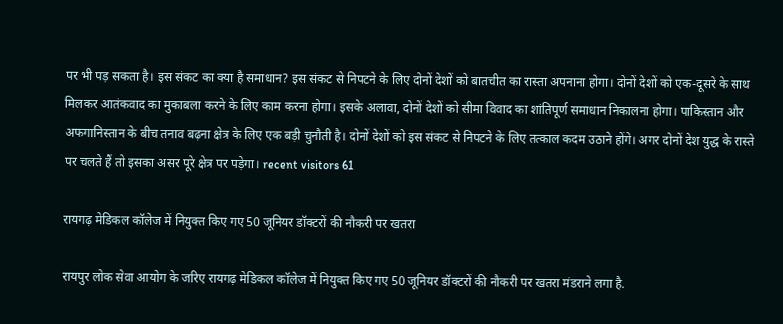पर भी पड़ सकता है। इस संकट का क्या है समाधान? इस संकट से निपटने के लिए दोनों देशों को बातचीत का रास्ता अपनाना होगा। दोनों देशों को एक-दूसरे के साथ मिलकर आतंकवाद का मुकाबला करने के लिए काम करना होगा। इसके अलावा, दोनों देशों को सीमा विवाद का शांतिपूर्ण समाधान निकालना होगा। पाकिस्तान और अफगानिस्तान के बीच तनाव बढ़ना क्षेत्र के लिए एक बड़ी चुनौती है। दोनों देशों को इस संकट से निपटने के लिए तत्काल कदम उठाने होंगे। अगर दोनों देश युद्ध के रास्ते पर चलते हैं तो इसका असर पूरे क्षेत्र पर पड़ेगा। recent visitors 61

रायगढ़ मेडिकल कॉलेज में नियुक्त किए गए 50 जूनियर डॉक्टरों की नौकरी पर खतरा

रायपुर लोक सेवा आयोग के जरिए रायगढ़ मेडिकल कॉलेज में नियुक्त किए गए 50 जूनियर डॉक्टरों की नौकरी पर खतरा मंडराने लगा है.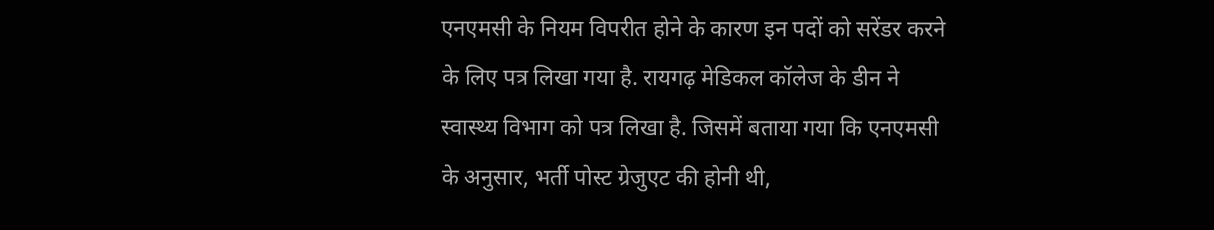एनएमसी के नियम विपरीत होने के कारण इन पदों को सरेंडर करने के लिए पत्र लिखा गया है. रायगढ़ मेडिकल कॉलेज के डीन ने स्वास्थ्य विभाग को पत्र लिखा है. जिसमें बताया गया कि एनएमसी के अनुसार, भर्ती पोस्ट ग्रेजुएट की होनी थी,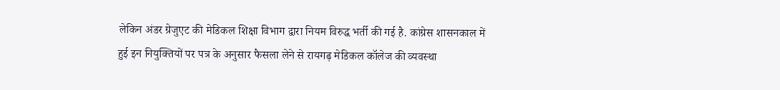लेकिन अंडर ग्रेजुएट की मेडिकल शिक्षा विभाग द्वारा नियम विरुद्ध भर्ती की गई है. कांग्रेस शासनकाल में हुई इन नियुक्तियों पर पत्र के अनुसार फैसला लेने से रायगढ़ मेडिकल कॉलेज की व्यवस्था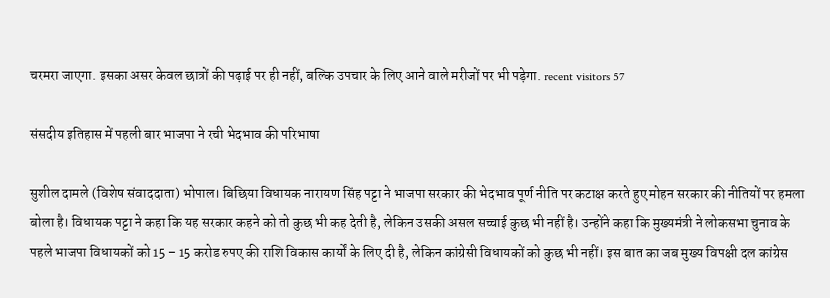चरमरा जाएगा. इसका असर केवल छात्रों की पढ़ाई पर ही नहीं, बल्कि उपचार के लिए आने वाले मरीजों पर भी पड़ेगा. recent visitors 57

संसदीय इतिहास में पहली बार भाजपा ने रची भेदभाव की परिभाषा

सुशील दामले (विशेष संवाददाता) भोपाल। बिछिया विधायक नारायण सिंह पट्टा ने भाजपा सरकार की भेदभाव पूर्ण नीति पर कटाक्ष करते हुए मोहन सरकार की नीतियों पर हमला बोला है। विधायक पट्टा ने कहा कि यह सरकार कहने को तो कुछ भी कह देती है, लेकिन उसकी असल सच्चाई कुछ भी नहीं है। उन्होंने कहा कि मुख्यमंत्री ने लोकसभा चुनाव के पहले भाजपा विधायकों को 15 – 15 करोड रुपए की राशि विकास कार्यों के लिए दी है, लेकिन कांग्रेसी विधायकों को कुछ भी नहीं। इस बात का जब मुख्य विपक्षी दल कांग्रेस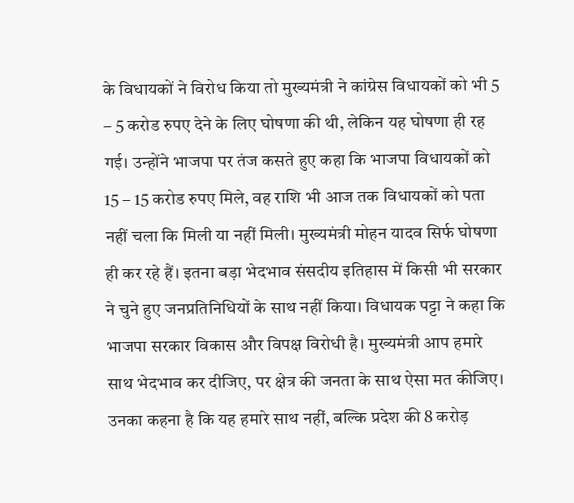के विधायकों ने विरोध किया तो मुख्यमंत्री ने कांग्रेस विधायकों को भी 5 – 5 करोड रुपए देने के लिए घोषणा की थी, लेकिन यह घोषणा ही रह गई। उन्होंने भाजपा पर तंज कसते हुए कहा कि भाजपा विधायकों को 15 – 15 करोड रुपए मिले, वह राशि भी आज तक विधायकों को पता नहीं चला कि मिली या नहीं मिली। मुख्यमंत्री मोहन यादव सिर्फ घोषणा ही कर रहे हैं। इतना बड़ा भेदभाव संसदीय इतिहास में किसी भी सरकार ने चुने हुए जनप्रतिनिधियों के साथ नहीं किया। विधायक पट्टा ने कहा कि भाजपा सरकार विकास और विपक्ष विरोधी है। मुख्यमंत्री आप हमारे साथ भेदभाव कर दीजिए, पर क्षेत्र की जनता के साथ ऐसा मत कीजिए। उनका कहना है कि यह हमारे साथ नहीं, बल्कि प्रदेश की 8 करोड़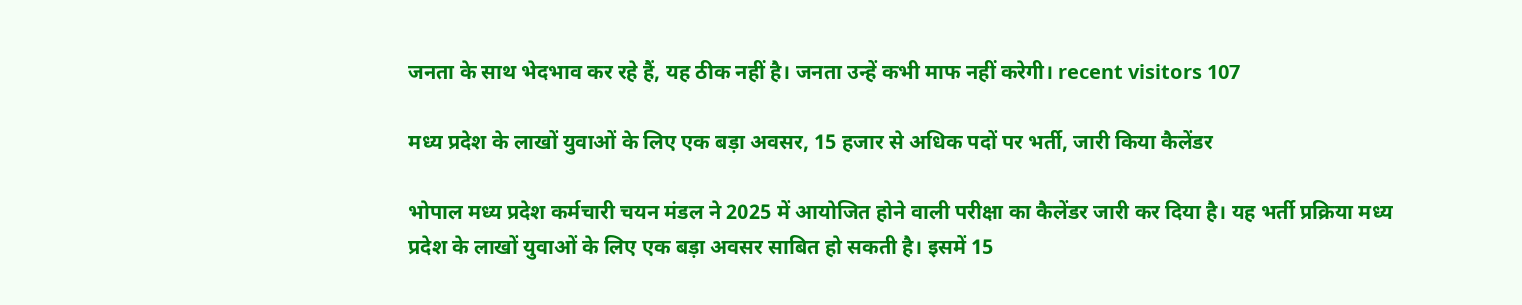जनता के साथ भेदभाव कर रहे हैं, यह ठीक नहीं है। जनता उन्हें कभी माफ नहीं करेगी। recent visitors 107

मध्य प्रदेश के लाखों युवाओं के लिए एक बड़ा अवसर, 15 हजार से अधिक पदों पर भर्ती, जारी किया कैलेंडर

भोपाल मध्य प्रदेश कर्मचारी चयन मंडल ने 2025 में आयोजित होने वाली परीक्षा का कैलेंडर जारी कर दिया है। यह भर्ती प्रक्रिया मध्य प्रदेश के लाखों युवाओं के लिए एक बड़ा अवसर साबित हो सकती है। इसमें 15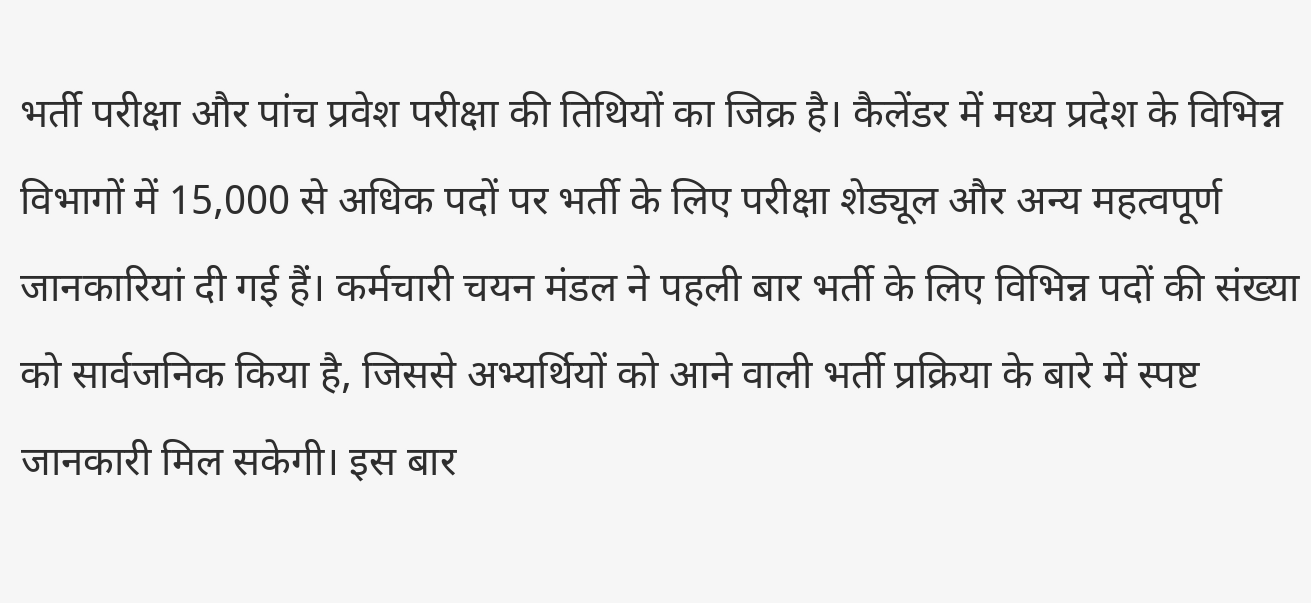भर्ती परीक्षा और पांच प्रवेश परीक्षा की तिथियों का जिक्र है। कैलेंडर में मध्य प्रदेश के विभिन्न विभागों में 15,000 से अधिक पदों पर भर्ती के लिए परीक्षा शेड्यूल और अन्य महत्वपूर्ण जानकारियां दी गई हैं। कर्मचारी चयन मंडल ने पहली बार भर्ती के लिए विभिन्न पदों की संख्या को सार्वजनिक किया है, जिससे अभ्यर्थियों को आने वाली भर्ती प्रक्रिया के बारे में स्पष्ट जानकारी मिल सकेगी। इस बार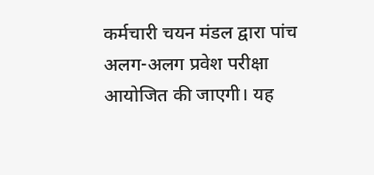कर्मचारी चयन मंडल द्वारा पांच अलग-अलग प्रवेश परीक्षा आयोजित की जाएगी। यह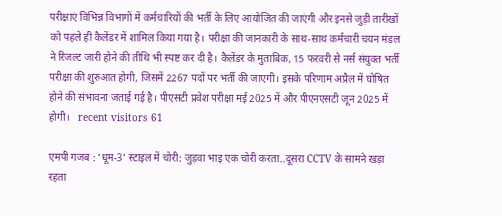परीक्षाएं विभिन्न विभागों में कर्मचारियों की भर्ती के लिए आयोजित की जाएंगी और इनसे जुड़ी तारीखों को पहले ही कैलेंडर में शामिल किया गया है। परीक्षा की जानकारी के साथ-साथ कर्मचारी चयन मंडल ने रिजल्ट जारी होने की तीथि भी स्पष्ट कर दी है। कैलेंडर के मुताबिक, 15 फरवरी से नर्स संयुक्त भर्ती परीक्षा की शुरुआत होगी, जिसमें 2267 पदों पर भर्ती की जाएगी। इसके परिणाम अप्रैल में घोषित होने की संभावना जताई गई है। पीएसटी प्रवेश परीक्षा मई 2025 में और पीएनएसटी जून 2025 में होगी।   recent visitors 61

एमपी गजब : ‘धूम-3’ स्टाइल में चोरी: जुड़वा भाइ एक चोरी करता..दूसरा CCTV के सामने खड़ा रहता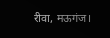रीवा, मऊगंज।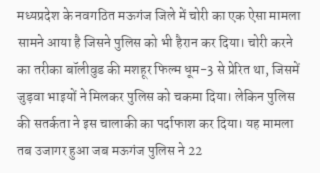मध्यप्रदेश के नवगठित मऊगंज जिले में चोरी का एक ऐसा मामला सामने आया है जिसने पुलिस को भी हैरान कर दिया। चोरी करने का तरीका बॉलीवुड की मशहूर फिल्म धूम-3 से प्रेरित था, जिसमें जुड़वा भाइयों ने मिलकर पुलिस को चकमा दिया। लेकिन पुलिस की सतर्कता ने इस चालाकी का पर्दाफाश कर दिया। यह मामला तब उजागर हुआ जब मऊगंज पुलिस ने 22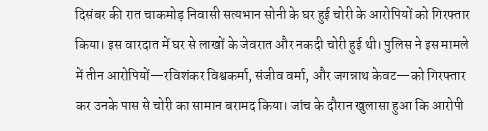दिसंबर की रात चाकमोड़ निवासी सत्यभान सोनी के घर हुई चोरी के आरोपियों को गिरफ्तार किया। इस वारदात में घर से लाखों के जेवरात और नकदी चोरी हुई थी। पुलिस ने इस मामले में तीन आरोपियों—रविशंकर विश्वकर्मा, संजीव वर्मा, और जगन्नाथ केवट—को गिरफ्तार कर उनके पास से चोरी का सामान बरामद किया। जांच के दौरान खुलासा हुआ कि आरोपी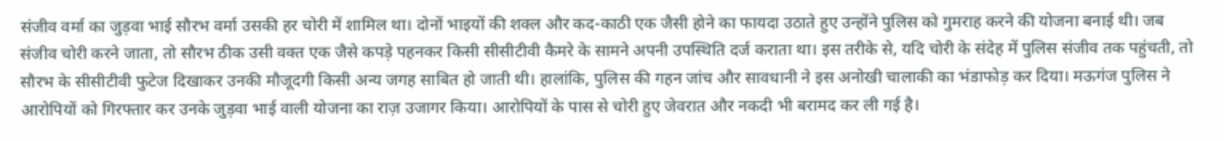संजीव वर्मा का जुड़वा भाई सौरभ वर्मा उसकी हर चोरी में शामिल था। दोनों भाइयों की शक्ल और कद-काठी एक जैसी होने का फायदा उठाते हुए उन्होंने पुलिस को गुमराह करने की योजना बनाई थी। जब संजीव चोरी करने जाता, तो सौरभ ठीक उसी वक्त एक जैसे कपड़े पहनकर किसी सीसीटीवी कैमरे के सामने अपनी उपस्थिति दर्ज कराता था। इस तरीके से, यदि चोरी के संदेह में पुलिस संजीव तक पहुंचती, तो सौरभ के सीसीटीवी फुटेज दिखाकर उनकी मौजूदगी किसी अन्य जगह साबित हो जाती थी। हालांकि, पुलिस की गहन जांच और सावधानी ने इस अनोखी चालाकी का भंडाफोड़ कर दिया। मऊगंज पुलिस ने आरोपियों को गिरफ्तार कर उनके जुड़वा भाई वाली योजना का राज़ उजागर किया। आरोपियों के पास से चोरी हुए जेवरात और नकदी भी बरामद कर ली गई है।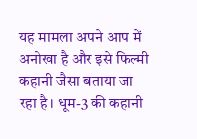यह मामला अपने आप में अनोखा है और इसे फिल्मी कहानी जैसा बताया जा रहा है। धूम-3 की कहानी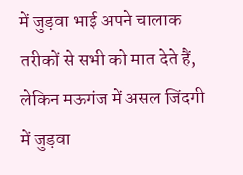में जुड़वा भाई अपने चालाक तरीकों से सभी को मात देते हैं, लेकिन मऊगंज में असल जिंदगी में जुड़वा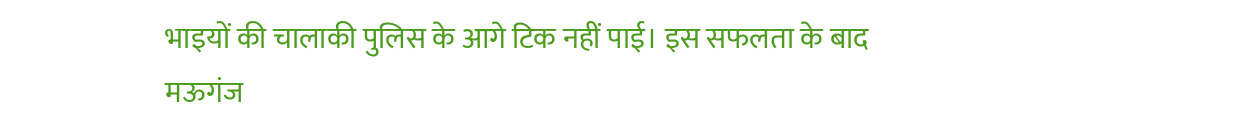भाइयों की चालाकी पुलिस के आगे टिक नहीं पाई। इस सफलता के बाद मऊगंज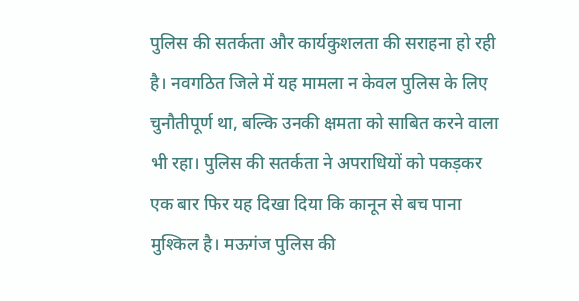पुलिस की सतर्कता और कार्यकुशलता की सराहना हो रही है। नवगठित जिले में यह मामला न केवल पुलिस के लिए चुनौतीपूर्ण था, बल्कि उनकी क्षमता को साबित करने वाला भी रहा। पुलिस की सतर्कता ने अपराधियों को पकड़कर एक बार फिर यह दिखा दिया कि कानून से बच पाना मुश्किल है। मऊगंज पुलिस की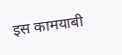इस कामयाबी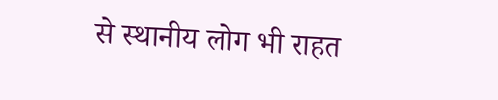से स्थानीय लोग भी राहत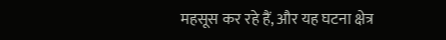महसूस कर रहे हैं, और यह घटना क्षेत्र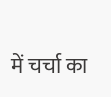में चर्चा का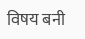विषय बनी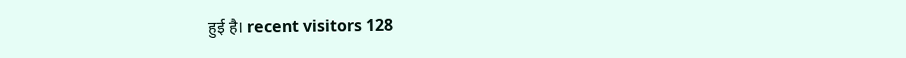हुई है। recent visitors 128